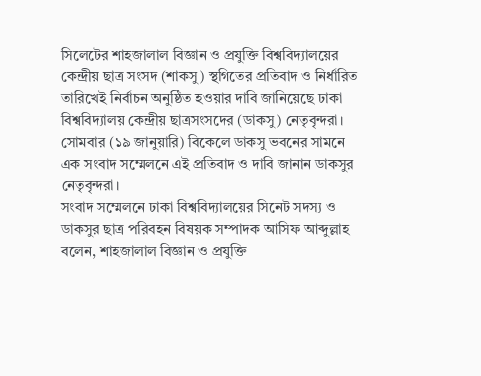সিলেটের শাহজালাল বিজ্ঞান ও প্রযুক্তি বিশ্ববিদ্যালয়ের কেন্দ্রীয় ছাত্র সংসদ (শাকসু) স্থগিতের প্রতিবাদ ও নির্ধারিত তারিখেই নির্বাচন অনুষ্ঠিত হওয়ার দাবি জানিয়েছে ঢাকা বিশ্ববিদ্যালয় কেন্দ্রীয় ছাত্রসংসদের (ডাকসু) নেতৃবৃন্দরা।
সোমবার (১৯ জানুয়ারি) বিকেলে ডাকসু ভবনের সামনে এক সংবাদ সম্মেলনে এই প্রতিবাদ ও দাবি জানান ডাকসুর নেতৃবৃন্দরা।
সংবাদ সম্মেলনে ঢাকা বিশ্ববিদ্যালয়ের সিনেট সদস্য ও ডাকসুর ছাত্র পরিবহন বিষয়ক সম্পাদক আসিফ আব্দুল্লাহ বলেন, শাহজালাল বিজ্ঞান ও প্রযুক্তি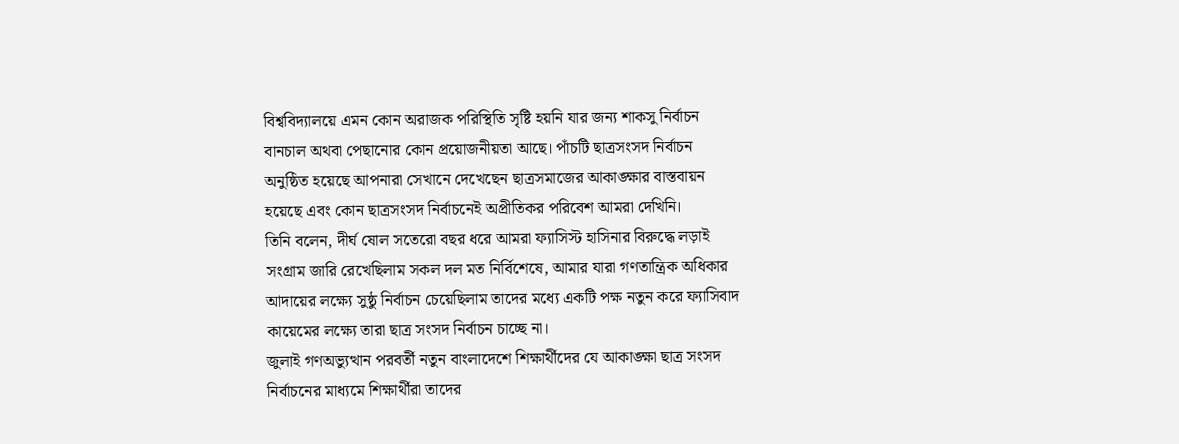বিশ্ববিদ্যালয়ে এমন কোন অরাজক পরিস্থিতি সৃষ্টি হয়নি যার জন্য শাকসু নির্বাচন বানচাল অথবা পেছানোর কোন প্রয়োজনীয়তা আছে। পাঁচটি ছাত্রসংসদ নির্বাচন অনুষ্ঠিত হয়েছে আপনারা সেখানে দেখেছেন ছাত্রসমাজের আকাঙ্ক্ষার বাস্তবায়ন হয়েছে এবং কোন ছাত্রসংসদ নির্বাচনেই অপ্রীতিকর পরিবেশ আমরা দেখিনি।
তিনি বলেন, দীর্ঘ ষোল সতেরো বছর ধরে আমরা ফ্যাসিস্ট হাসিনার বিরুদ্ধে লড়াই সংগ্রাম জারি রেখেছিলাম সকল দল মত নির্বিশেষে, আমার যারা গণতান্ত্রিক অধিকার আদায়ের লক্ষ্যে সুষ্ঠু নির্বাচন চেয়েছিলাম তাদের মধ্যে একটি পক্ষ নতুন করে ফ্যাসিবাদ কায়েমের লক্ষ্যে তারা ছাত্র সংসদ নির্বাচন চাচ্ছে না।
জুলাই গণঅভ্যুত্থান পরবর্তী নতুন বাংলাদেশে শিক্ষার্থীদের যে আকাঙ্ক্ষা ছাত্র সংসদ নির্বাচনের মাধ্যমে শিক্ষার্থীরা তাদের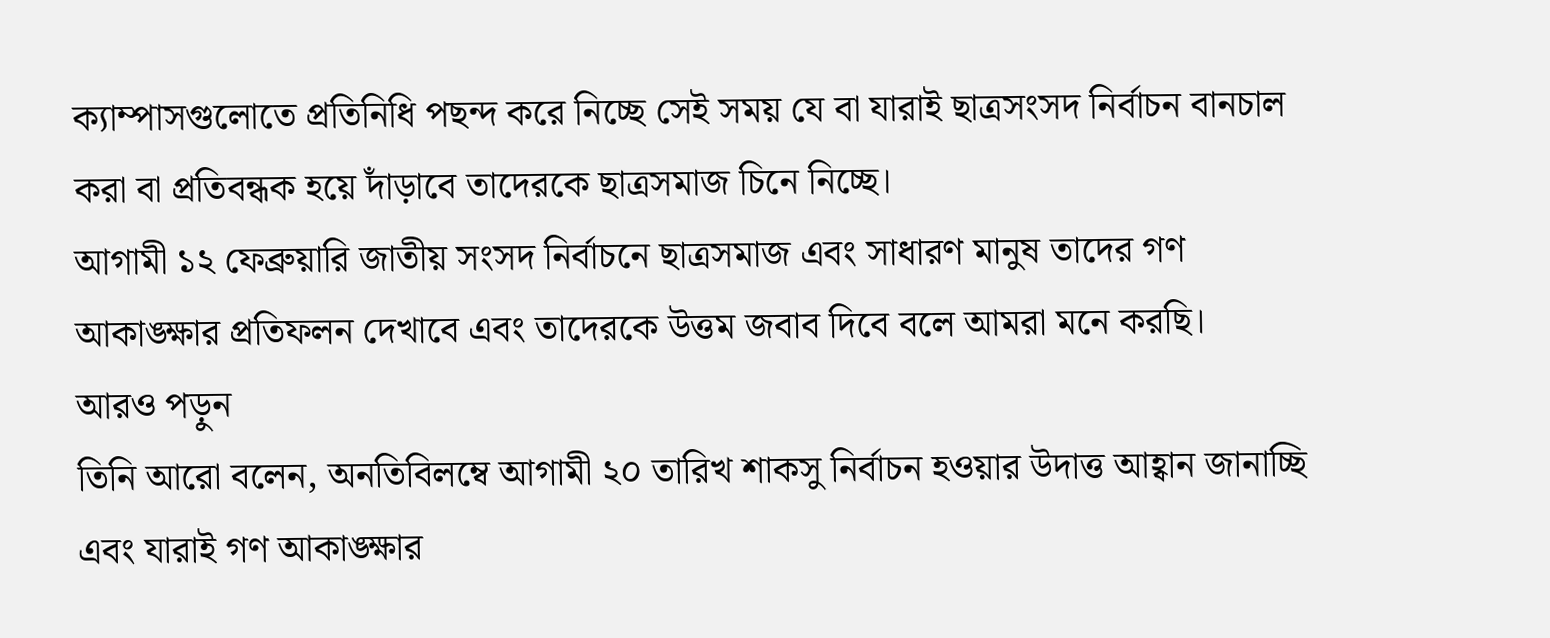ক্যাম্পাসগুলোতে প্রতিনিধি পছন্দ করে নিচ্ছে সেই সময় যে বা যারাই ছাত্রসংসদ নির্বাচন বানচাল করা বা প্রতিবন্ধক হয়ে দাঁড়াবে তাদেরকে ছাত্রসমাজ চিনে নিচ্ছে।
আগামী ১২ ফেব্রুয়ারি জাতীয় সংসদ নির্বাচনে ছাত্রসমাজ এবং সাধারণ মানুষ তাদের গণ আকাঙ্ক্ষার প্রতিফলন দেখাবে এবং তাদেরকে উত্তম জবাব দিবে বলে আমরা মনে করছি।
আরও পড়ুন
তিনি আরো বলেন, অনতিবিলম্বে আগামী ২০ তারিখ শাকসু নির্বাচন হওয়ার উদাত্ত আহ্বান জানাচ্ছি এবং যারাই গণ আকাঙ্ক্ষার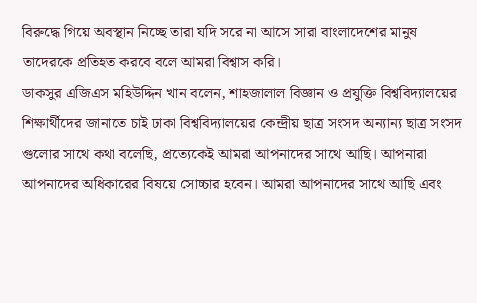বিরুদ্ধে গিয়ে অবস্থান নিচ্ছে তারা যদি সরে না আসে সারা বাংলাদেশের মানুষ তাদেরকে প্রতিহত করবে বলে আমরা বিশ্বাস করি।
ডাকসুর এজিএস মহিউদ্দিন খান বলেন, শাহজালাল বিজ্ঞান ও প্রযুক্তি বিশ্ববিদ্যালয়ের শিক্ষার্থীদের জানাতে চাই ঢাকা বিশ্ববিদ্যালয়ের কেন্দ্রীয় ছাত্র সংসদ অন্যান্য ছাত্র সংসদ গুলোর সাথে কথা বলেছি, প্রত্যেকেই আমরা আপনাদের সাথে আছি। আপনারা আপনাদের অধিকারের বিষয়ে সোচ্চার হবেন। আমরা আপনাদের সাথে আছি এবং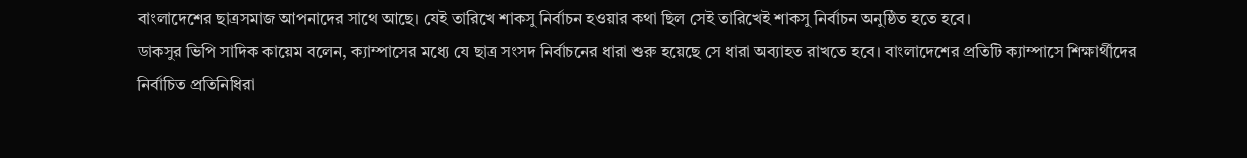বাংলাদেশের ছাত্রসমাজ আপনাদের সাথে আছে। যেই তারিখে শাকসু নির্বাচন হওয়ার কথা ছিল সেই তারিখেই শাকসু নির্বাচন অনুষ্ঠিত হতে হবে।
ডাকসুর ভিপি সাদিক কায়েম বলেন, ক্যাম্পাসের মধ্যে যে ছাত্র সংসদ নির্বাচনের ধারা শুরু হয়েছে সে ধারা অব্যাহত রাখতে হবে। বাংলাদেশের প্রতিটি ক্যাম্পাসে শিক্ষার্থীদের নির্বাচিত প্রতিনিধিরা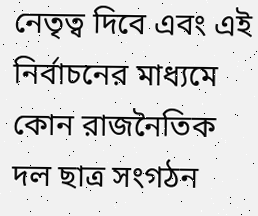নেতৃত্ব দিবে এবং এই নির্বাচনের মাধ্যমে কোন রাজনৈতিক দল ছাত্র সংগঠন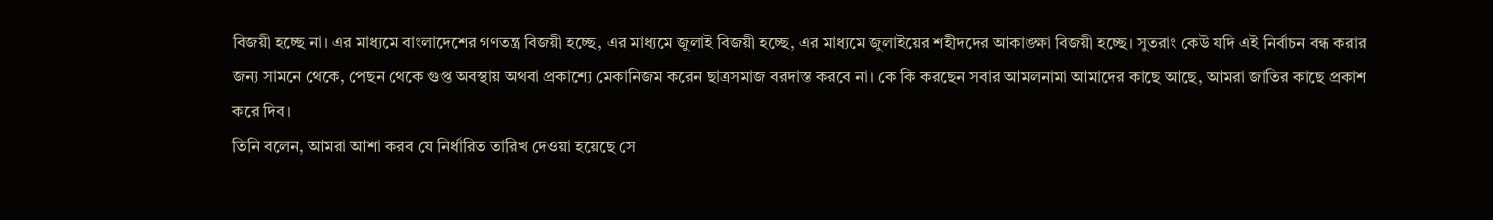বিজয়ী হচ্ছে না। এর মাধ্যমে বাংলাদেশের গণতন্ত্র বিজয়ী হচ্ছে, এর মাধ্যমে জুলাই বিজয়ী হচ্ছে, এর মাধ্যমে জুলাইয়ের শহীদদের আকাঙ্ক্ষা বিজয়ী হচ্ছে। সুতরাং কেউ যদি এই নির্বাচন বন্ধ করার জন্য সামনে থেকে, পেছন থেকে গুপ্ত অবস্থায় অথবা প্রকাশ্যে মেকানিজম করেন ছাত্রসমাজ বরদাস্ত করবে না। কে কি করছেন সবার আমলনামা আমাদের কাছে আছে, আমরা জাতির কাছে প্রকাশ করে দিব।
তিনি বলেন, আমরা আশা করব যে নির্ধারিত তারিখ দেওয়া হয়েছে সে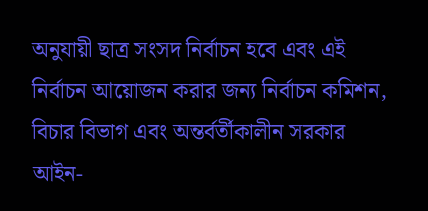অনুযায়ী ছাত্র সংসদ নির্বাচন হবে এবং এই নির্বাচন আয়োজন করার জন্য নির্বাচন কমিশন, বিচার বিভাগ এবং অন্তর্বর্তীকালীন সরকার আইন-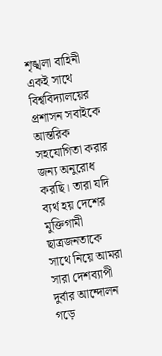শৃঙ্খলা বাহিনী একই সাথে বিশ্ববিদ্যালয়ের প্রশাসন সবাইকে আন্তরিক সহযোগিতা করার জন্য অনুরোধ করছি। তারা যদি ব্যর্থ হয় দেশের মুক্তিগামী ছাত্রজনতাকে সাথে নিয়ে আমরা সারা দেশব্যাপী দুর্বার আন্দোলন গড়ে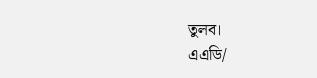তুলব।
এএডি/